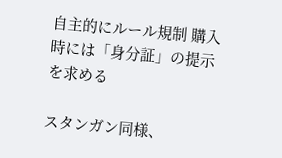自主的にルール規制 購入時には「身分証」の提示を求める

スタンガン同様、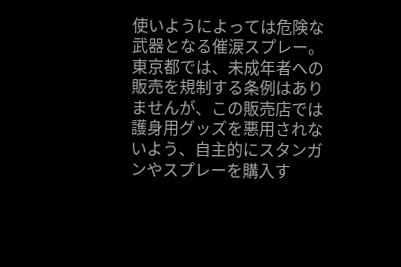使いようによっては危険な武器となる催涙スプレー。東京都では、未成年者への販売を規制する条例はありませんが、この販売店では護身用グッズを悪用されないよう、自主的にスタンガンやスプレーを購入す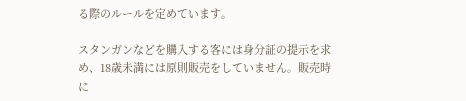る際のルールを定めています。

スタンガンなどを購入する客には身分証の提示を求め、18歳未満には原則販売をしていません。販売時に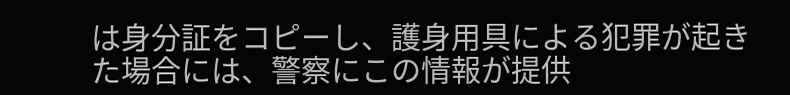は身分証をコピーし、護身用具による犯罪が起きた場合には、警察にこの情報が提供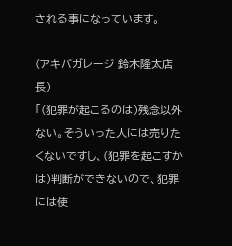される事になっています。

(アキバガレージ 鈴木隆太店長)
「(犯罪が起こるのは)残念以外ない。そういった人には売りたくないですし、(犯罪を起こすかは)判断ができないので、犯罪には使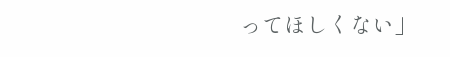ってほしくない」